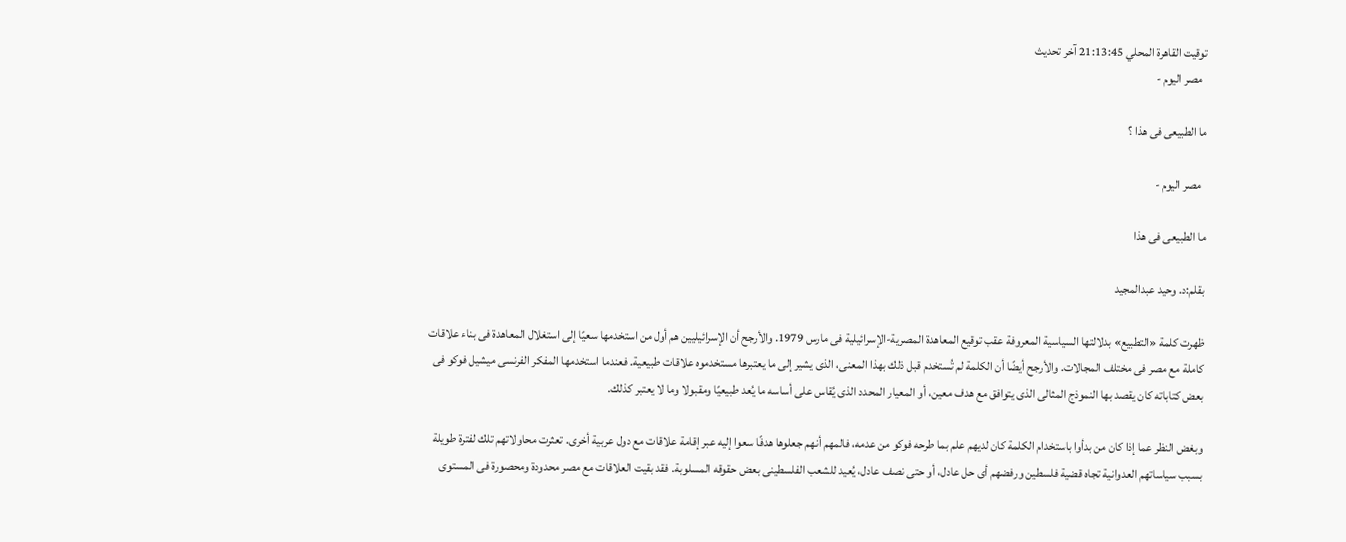توقيت القاهرة المحلي 21:13:45 آخر تحديث
  مصر اليوم -

ما الطبيعى فى هذا ؟

  مصر اليوم -

ما الطبيعى فى هذا

بقلم:د. وحيد عبدالمجيد

ظهرت كلمة «التطبيع» بدلالتها السياسية المعروفة عقب توقيع المعاهدة المصرية-الإسرائيلية فى مارس 1979. والأرجح أن الإسرائيليين هم أول من استخدمها سعيًا إلى استغلال المعاهدة فى بناء علاقات كاملة مع مصر فى مختلف المجالات. والأرجح أيضًا أن الكلمة لم تُستخدم قبل ذلك بهذا المعنى، الذى يشير إلى ما يعتبرها مستخدموه علاقات طبيعية. فعندما استخدمها المفكر الفرنسى ميشيل فوكو فى بعض كتاباته كان يقصد بها النموذج المثالى الذى يتوافق مع هدف معين، أو المعيار المحدد الذى يُقاس على أساسه ما يُعد طبيعيًا ومقبولا وما لا يعتبر كذلك.

وبغض النظر عما إذا كان من بدأوا باستخدام الكلمة كان لديهم علم بما طرحه فوكو من عدمه، فالمهم أنهم جعلوها هدفًا سعوا إليه عبر إقامة علاقات مع دول عربية أخرى. تعثرت محاولاتهم تلك لفترة طويلة بسبب سياساتهم العدوانية تجاه قضية فلسطين ورفضهم أى حل عادل، أو حتى نصف عادل، يُعيد للشعب الفلسطينى بعض حقوقه المسلوبة. فقد بقيت العلاقات مع مصر محدودة ومحصورة فى المستوى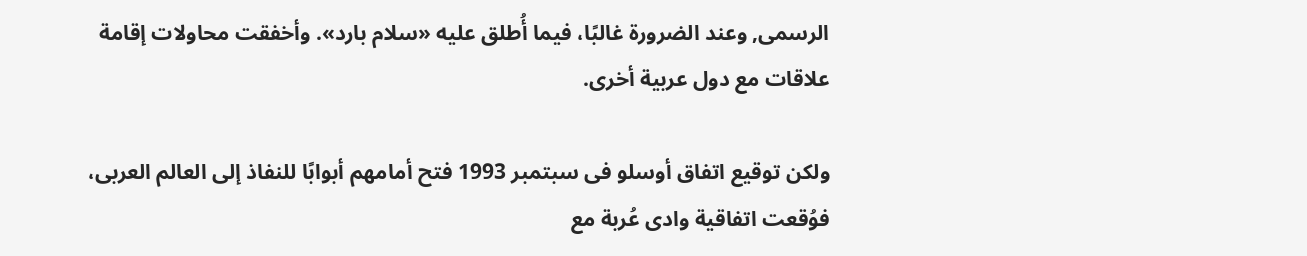الرسمى, وعند الضرورة غالبًا، فيما أُطلق عليه «سلام بارد». وأخفقت محاولات إقامة علاقات مع دول عربية أخرى.

ولكن توقيع اتفاق أوسلو فى سبتمبر 1993 فتح أمامهم أبوابًا للنفاذ إلى العالم العربى، فوُقعت اتفاقية وادى عُربة مع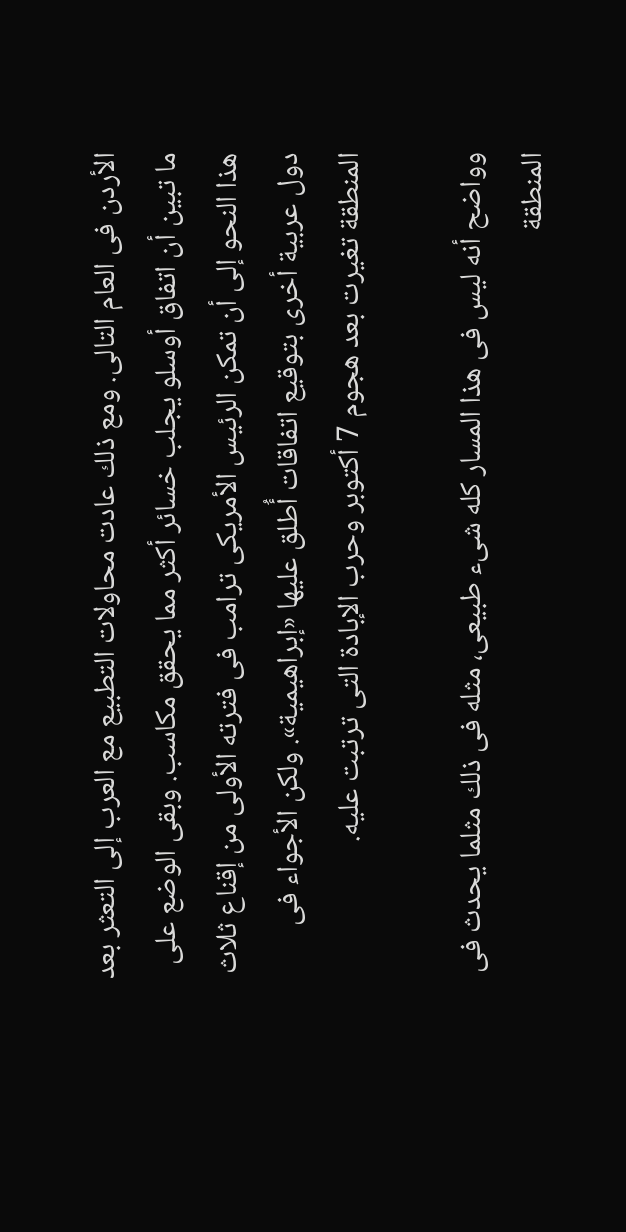الأردن فى العام التالى. ومع ذلك عادت محاولات التطبيع مع العرب إلى التعثر بعد ما تبين أن اتفاق أوسلو يجلب خسائر أكثر مما يحقق مكاسب. وبقى الوضع على هذا النحو إلى أن تمكن الرئيس الأمريكى ترامب فى فترته الأولى من إقناع ثلاث دول عربية أخرى بتوقيع اتفاقات أُطلق عليها «إبراهيمية». ولكن الأجواء فى المنطقة تغيرت بعد هجوم 7 أكتوبر وحرب الإبادة التى ترتبت عليه.

وواضح أنه ليس فى هذا المسار كله شىء طبيعى، مثله فى ذلك مثلما يحدث فى المنطقة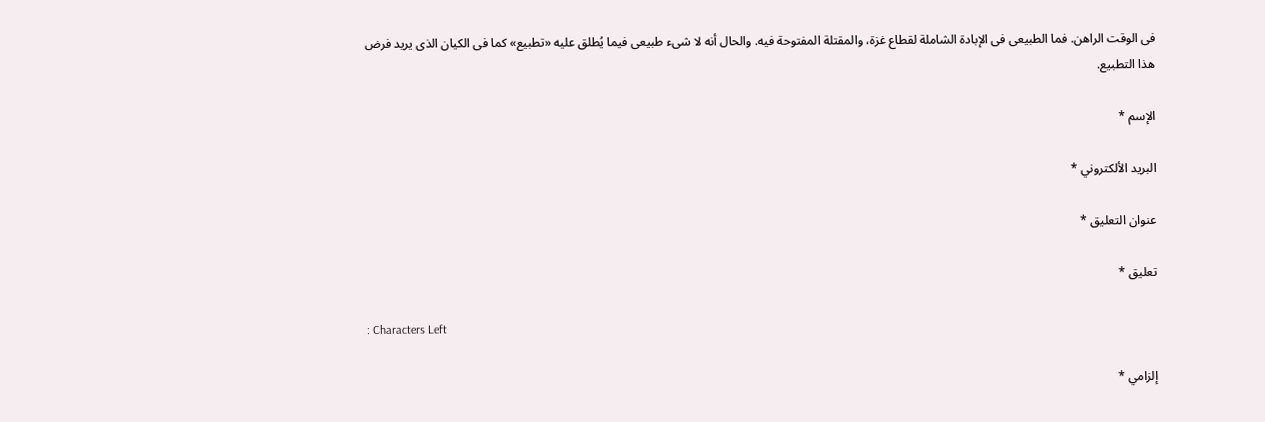فى الوقت الراهن. فما الطبيعى فى الإبادة الشاملة لقطاع غزة، والمقتلة المفتوحة فيه. والحال أنه لا شىء طبيعى فيما يُطلق عليه «تطبيع» كما فى الكيان الذى يريد فرض هذا التطبيع.

الإسم *

البريد الألكتروني *

عنوان التعليق *

تعليق *

: Characters Left

إلزامي *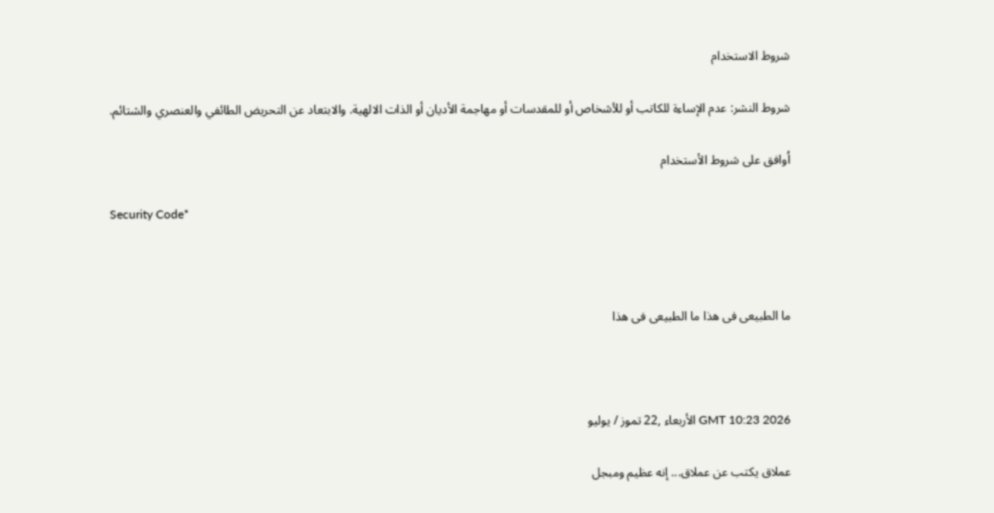شروط الاستخدام

شروط النشر: عدم الإساءة للكاتب أو للأشخاص أو للمقدسات أو مهاجمة الأديان أو الذات الالهية. والابتعاد عن التحريض الطائفي والعنصري والشتائم.

اُوافق على شروط الأستخدام

Security Code*



ما الطبيعى فى هذا ما الطبيعى فى هذا



GMT 10:23 2026 الأربعاء ,22 تموز / يوليو

عملاق يكتب عن عملاق... إنه عظيم ومبجل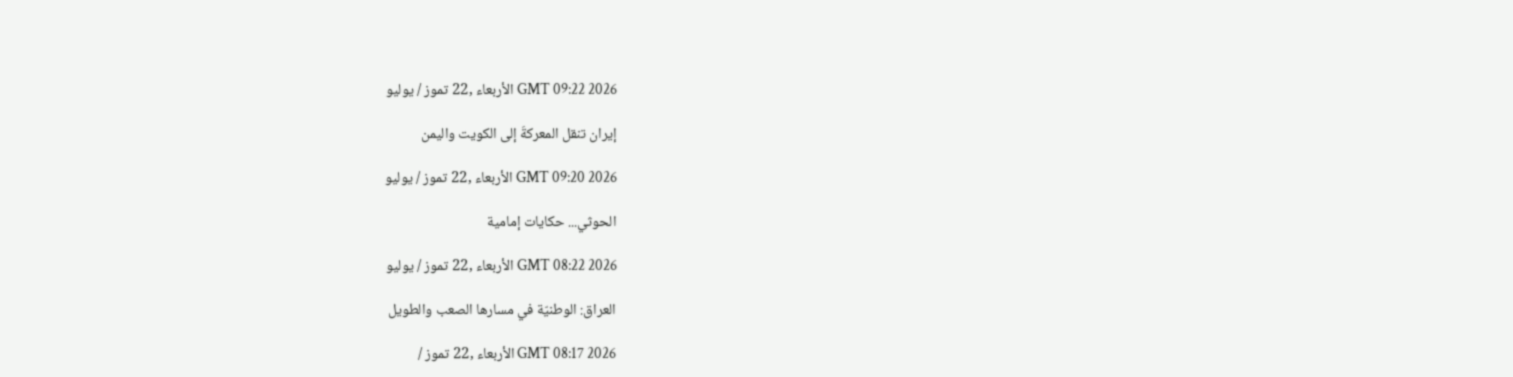GMT 09:22 2026 الأربعاء ,22 تموز / يوليو

إيران تنقل المعركةَ إلى الكويت واليمن

GMT 09:20 2026 الأربعاء ,22 تموز / يوليو

الحوثي... حكايات إمامية

GMT 08:22 2026 الأربعاء ,22 تموز / يوليو

العراق: الوطنيّة في مسارها الصعب والطويل

GMT 08:17 2026 الأربعاء ,22 تموز /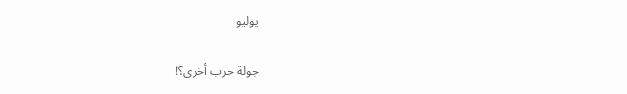يوليو

جولة حرب أخرى؟!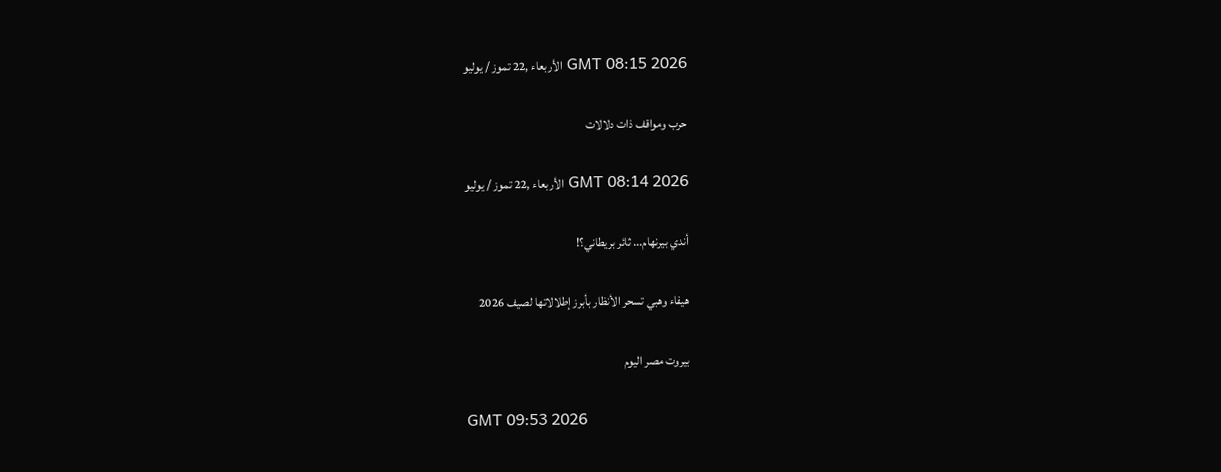GMT 08:15 2026 الأربعاء ,22 تموز / يوليو

حرب ومواقف ذات دلالات

GMT 08:14 2026 الأربعاء ,22 تموز / يوليو

أندي بيرنهام... ثائر بريطاني؟!

هيفاء وهبي تسحر الأنظار بأبرز إطلالاتها لصيف 2026

بيروت مصر اليوم

GMT 09:53 2026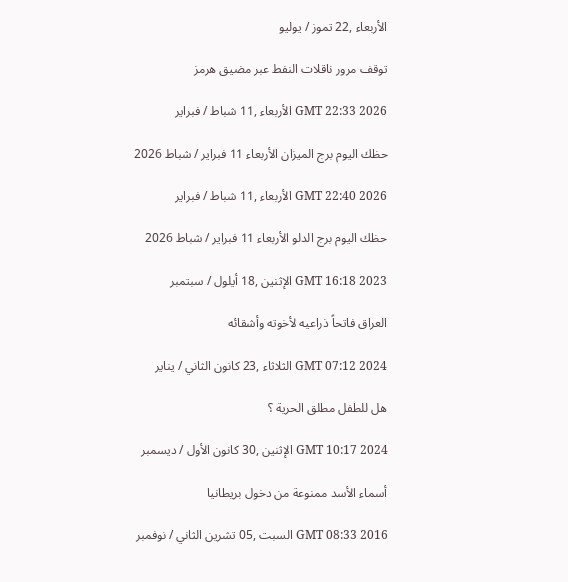الأربعاء ,22 تموز / يوليو

توقف مرور ناقلات النفط عبر مضيق هرمز

GMT 22:33 2026 الأربعاء ,11 شباط / فبراير

حظك اليوم برج الميزان الأربعاء 11 فبراير / شباط 2026

GMT 22:40 2026 الأربعاء ,11 شباط / فبراير

حظك اليوم برج الدلو الأربعاء 11 فبراير / شباط 2026

GMT 16:18 2023 الإثنين ,18 أيلول / سبتمبر

العراق فاتحاً ذراعيه لأخوته وأشقائه

GMT 07:12 2024 الثلاثاء ,23 كانون الثاني / يناير

هل للطفل مطلق الحرية ؟

GMT 10:17 2024 الإثنين ,30 كانون الأول / ديسمبر

أسماء الأسد ممنوعة من دخول بريطانيا

GMT 08:33 2016 السبت ,05 تشرين الثاني / نوفمبر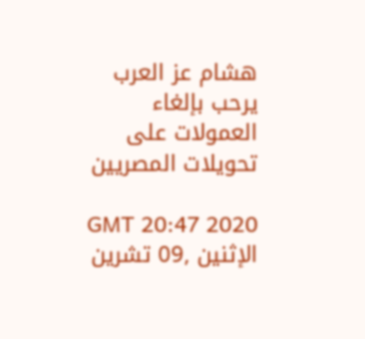هشام عز العرب يرحب بإلغاء العمولات على تحويلات المصريين

GMT 20:47 2020 الإثنين ,09 تشرين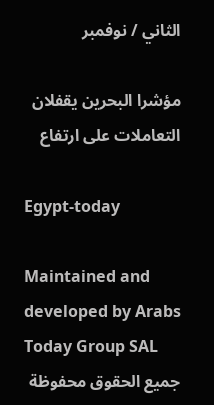الثاني / نوفمبر

مؤشرا البحرين يقفلان التعاملات على ارتفاع

Egypt-today

Maintained and developed by Arabs Today Group SAL
جميع الحقوق محفوظة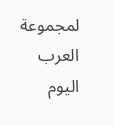لمجموعة العرب اليوم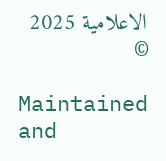الاعلامية 2025 ©

Maintained and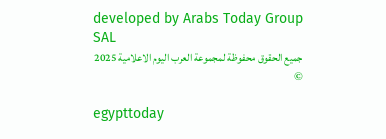developed by Arabs Today Group SAL
جميع الحقوق محفوظة لمجموعة العرب اليوم الاعلامية 2025 ©

egypttoday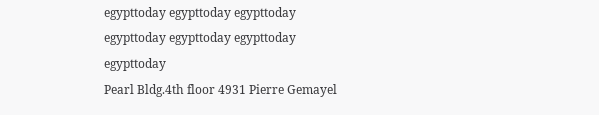egypttoday egypttoday egypttoday
egypttoday egypttoday egypttoday
egypttoday
Pearl Bldg.4th floor 4931 Pierre Gemayel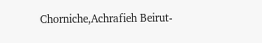Chorniche,Achrafieh Beirut-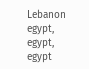Lebanon
egypt, egypt, egypt